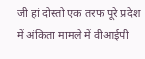जी हां दोस्तो एक तरफ पूरे प्रदेश में अंकिता मामले में वीआईपी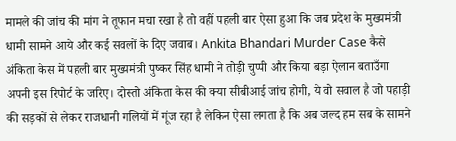मामले की जांच की मांग ने तूफान मचा रखा है तो वहीं पहली बार ऐसा हुआ कि जब प्रदेश के मुख्यमंत्री धामी सामने आये और कई सवलों के दिए जवाब। Ankita Bhandari Murder Case कैसे अंकिता केस में पहली बार मुख्यमंत्री पुष्कर सिंह धामी ने तोड़ी चुप्पी और किया बड़ा ऐलान बताउँगा अपनी इस रिपोर्ट के जरिए। दोस्तो अंकिता केस की क्या सीबीआई जांच होगी, ये वो सवाल है जो पहाड़ी की सड़कों से लेकर राजधानी गलियों में गूंज रहा है लेकिन ऐसा लगता है कि अब जल्द हम सब के सामने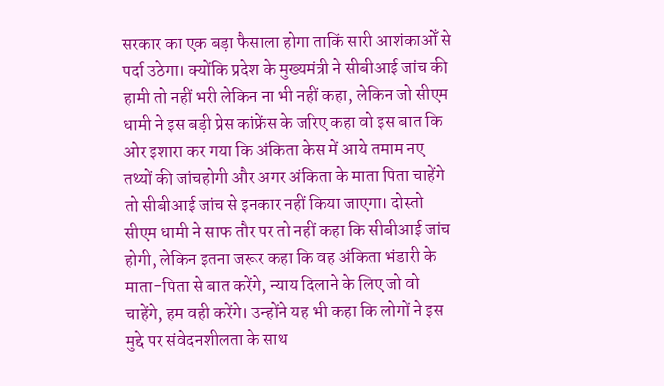सरकार का एक बड़ा फैसाला होगा ताकिं सारी आशंकाओँ से पर्दा उठेगा। क्योंकि प्रदेश के मुख्यमंत्री ने सीबीआई जांच की हामी तो नहीं भरी लेकिन ना भी नहीं कहा, लेकिन जो सीएम धामी ने इस बड़ी प्रेस कांफ्रेंस के जरिए कहा वो इस बात कि ओर इशारा कर गया कि अंकिता केस में आये तमाम नए तथ्यों की जांचहोगी और अगर अंकिता के माता पिता चाहेंगे तो सीबीआई जांच से इनकार नहीं किया जाएगा। दोस्तो सीएम धामी ने साफ तौर पर तो नहीं कहा कि सीबीआई जांच होगी, लेकिन इतना जरूर कहा कि वह अंकिता भंडारी के माता-पिता से बात करेंगे, न्याय दिलाने के लिए जो वो चाहेंगे, हम वही करेंगे। उन्होंने यह भी कहा कि लोगों ने इस मुद्दे पर संवेदनशीलता के साथ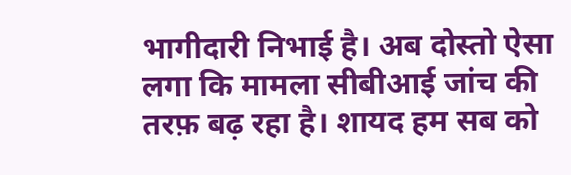भागीदारी निभाई है। अब दोस्तो ऐसा लगा कि मामला सीबीआई जांच की तरफ़ बढ़ रहा है। शायद हम सब को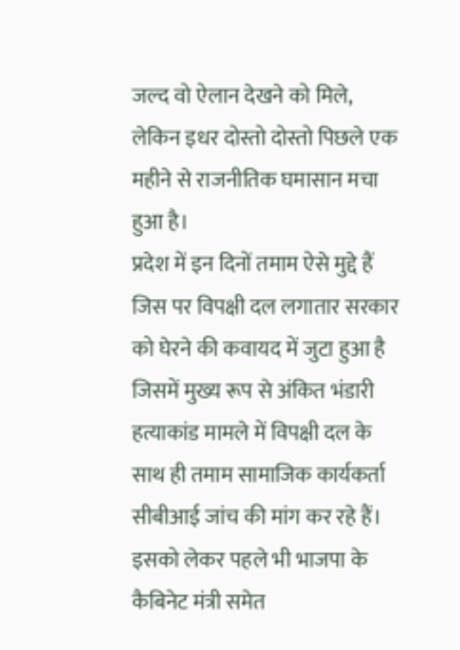जल्द वो ऐलान देखने को मिले, लेकिन इधर दोस्तो दोस्तो पिछले एक महीने से राजनीतिक घमासान मचा हुआ है।
प्रदेश में इन दिनों तमाम ऐसे मुद्दे हैं जिस पर विपक्षी दल लगातार सरकार को घेरने की कवायद में जुटा हुआ है जिसमें मुख्य रूप से अंकित भंडारी हत्याकांड मामले में विपक्षी दल के साथ ही तमाम सामाजिक कार्यकर्ता सीबीआई जांच की मांग कर रहे हैं। इसको लेकर पहले भी भाजपा के कैबिनेट मंत्री समेत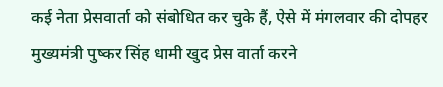कई नेता प्रेसवार्ता को संबोधित कर चुके हैं, ऐसे में मंगलवार की दोपहर मुख्यमंत्री पुष्कर सिंह धामी खुद प्रेस वार्ता करने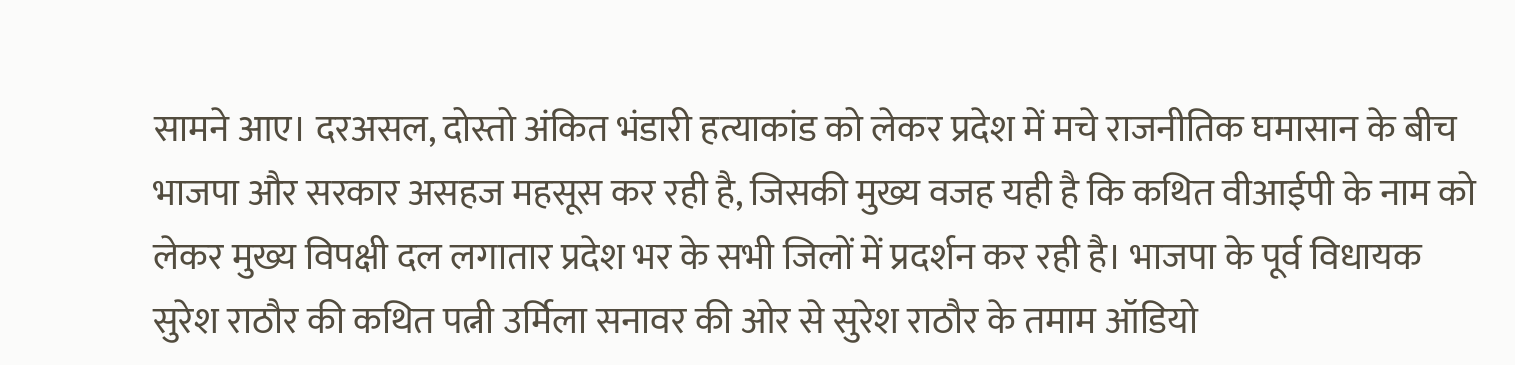सामने आए। दरअसल, दोस्तो अंकित भंडारी हत्याकांड को लेकर प्रदेश में मचे राजनीतिक घमासान के बीच भाजपा और सरकार असहज महसूस कर रही है, जिसकी मुख्य वजह यही है कि कथित वीआईपी के नाम को लेकर मुख्य विपक्षी दल लगातार प्रदेश भर के सभी जिलों में प्रदर्शन कर रही है। भाजपा के पूर्व विधायक सुरेश राठौर की कथित पत्नी उर्मिला सनावर की ओर से सुरेश राठौर के तमाम ऑडियो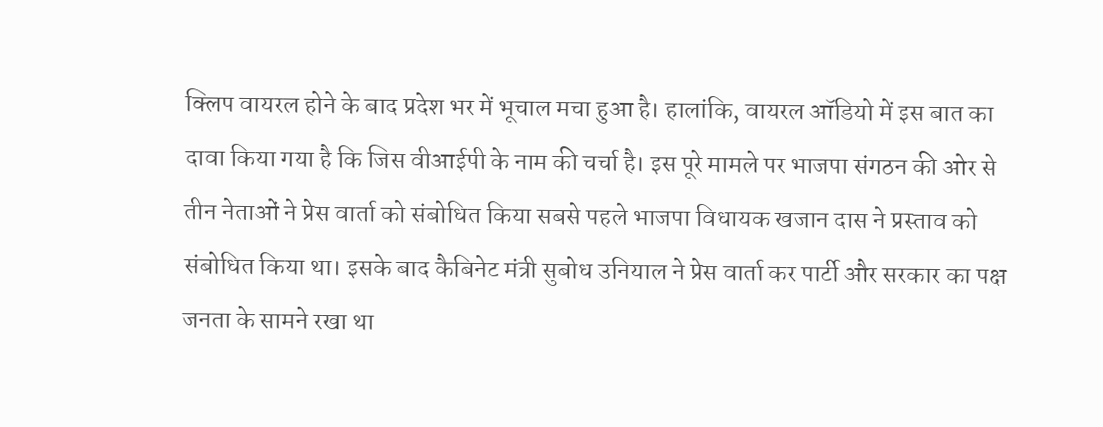क्लिप वायरल होने के बाद प्रदेश भर में भूचाल मचा हुआ है। हालांकि, वायरल ऑडियो में इस बात का दावा किया गया है कि जिस वीआईपी के नाम की चर्चा है। इस पूरे मामले पर भाजपा संगठन की ओर से तीन नेताओं ने प्रेस वार्ता को संबोधित किया सबसे पहले भाजपा विधायक खजान दास ने प्रस्ताव को संबोधित किया था। इसके बाद कैबिनेट मंत्री सुबोध उनियाल ने प्रेस वार्ता कर पार्टी और सरकार का पक्ष जनता के सामने रखा था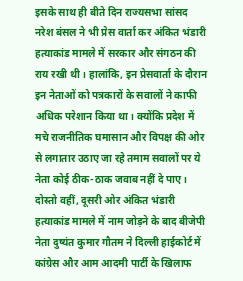इसके साथ ही बीते दिन राज्यसभा सांसद नरेश बंसल ने भी प्रेस वार्ता कर अंकित भंडारी हत्याकांड मामले में सरकार और संगठन की राय रखी थी। हालांकि, इन प्रेसवार्ता के दौरान इन नेताओं को पत्रकारों के सवालों ने काफी अधिक परेशान किया था। क्योंकि प्रदेश में मचे राजनीतिक घमासान और विपक्ष की ओर से लगातार उठाए जा रहे तमाम सवालों पर ये नेता कोई ठीक-ठाक जवाब नहीं दे पाए।
दोस्तो वहीं, दूसरी ओर अंकित भंडारी हत्याकांड मामले में नाम जोड़ने के बाद बीजेपी नेता दुष्यंत कुमार गौतम ने दिल्ली हाईकोर्ट में कांग्रेस और आम आदमी पार्टी के खिलाफ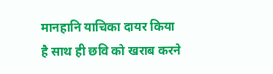मानहानि याचिका दायर किया है साथ ही छवि को खराब करने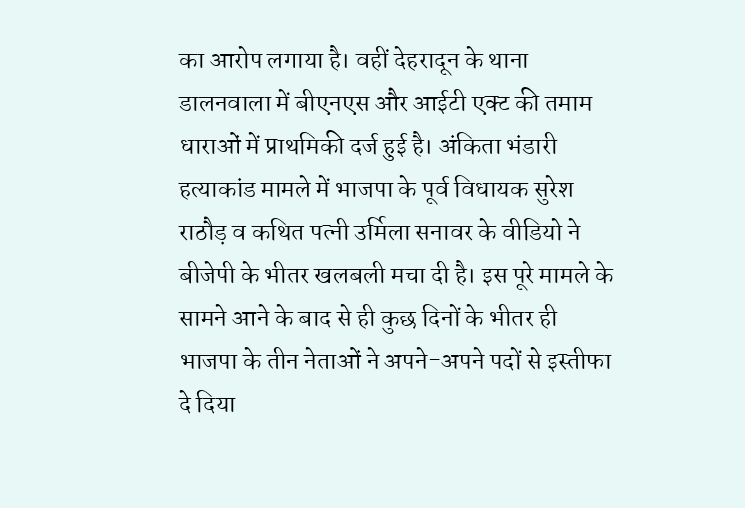का आरोप लगाया है। वहीं देहरादून के थाना डालनवाला में बीएनएस और आईटी एक्ट की तमाम धाराओं में प्राथमिकी दर्ज हुई है। अंकिता भंडारी हत्याकांड मामले में भाजपा के पूर्व विधायक सुरेश राठौड़ व कथित पत्नी उर्मिला सनावर के वीडियो ने बीजेपी के भीतर खलबली मचा दी है। इस पूरे मामले के सामने आने के बाद से ही कुछ दिनों के भीतर ही भाजपा के तीन नेताओं ने अपने-अपने पदों से इस्तीफा दे दिया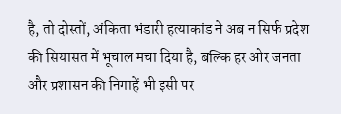है, तो दोस्तों, अंकिता भंडारी हत्याकांड ने अब न सिर्फ प्रदेश की सियासत में भूचाल मचा दिया है, बल्कि हर ओर जनता और प्रशासन की निगाहें भी इसी पर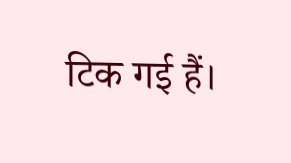टिक गई हैं।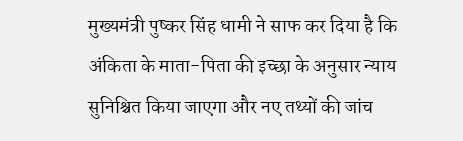मुख्यमंत्री पुष्कर सिंह धामी ने साफ कर दिया है कि अंकिता के माता-पिता की इच्छा के अनुसार न्याय सुनिश्चित किया जाएगा और नए तथ्यों की जांच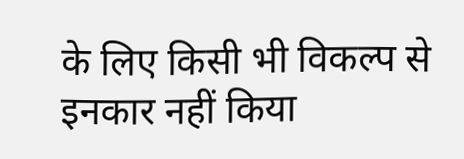के लिए किसी भी विकल्प से इनकार नहीं किया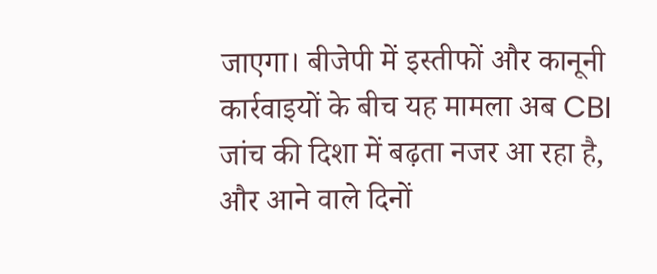जाएगा। बीजेपी में इस्तीफों और कानूनी कार्रवाइयों के बीच यह मामला अब CBI जांच की दिशा में बढ़ता नजर आ रहा है, और आने वाले दिनों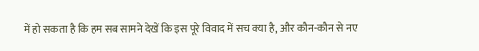में हो सकता है कि हम सब सामने देखें कि इस पूरे विवाद में सच क्या है, और कौन-कौन से नए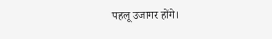पहलू उजागर होंगे।